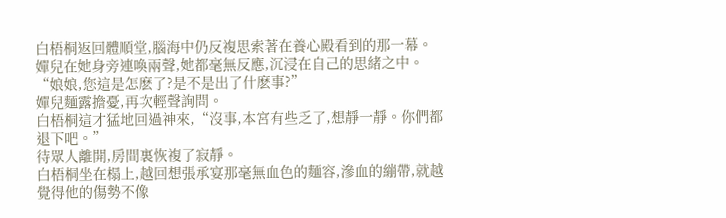白梧桐返回體順堂,腦海中仍反複思索著在養心殿看到的那一幕。
嬋兒在她身旁連喚兩聲,她都毫無反應,沉浸在自己的思緒之中。
“娘娘,您這是怎麽了?是不是出了什麽事?”
嬋兒麵露擔憂,再次輕聲詢問。
白梧桐這才猛地回過神來,“沒事,本宮有些乏了,想靜一靜。你們都退下吧。”
待眾人離開,房間裏恢複了寂靜。
白梧桐坐在榻上,越回想張承宴那毫無血色的麵容,滲血的繃帶,就越覺得他的傷勢不像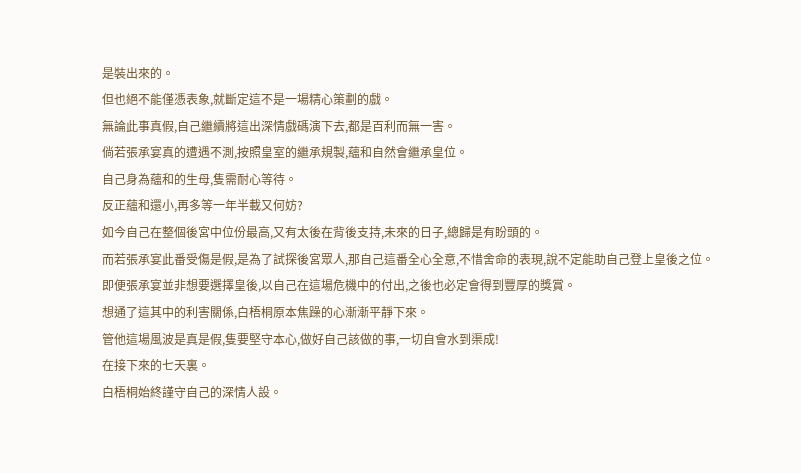是裝出來的。
但也絕不能僅憑表象,就斷定這不是一場精心策劃的戲。
無論此事真假,自己繼續將這出深情戲碼演下去,都是百利而無一害。
倘若張承宴真的遭遇不測,按照皇室的繼承規製,蘊和自然會繼承皇位。
自己身為蘊和的生母,隻需耐心等待。
反正蘊和還小,再多等一年半載又何妨?
如今自己在整個後宮中位份最高,又有太後在背後支持,未來的日子,總歸是有盼頭的。
而若張承宴此番受傷是假,是為了試探後宮眾人,那自己這番全心全意,不惜舍命的表現,說不定能助自己登上皇後之位。
即便張承宴並非想要選擇皇後,以自己在這場危機中的付出,之後也必定會得到豐厚的獎賞。
想通了這其中的利害關係,白梧桐原本焦躁的心漸漸平靜下來。
管他這場風波是真是假,隻要堅守本心,做好自己該做的事,一切自會水到渠成!
在接下來的七天裏。
白梧桐始終謹守自己的深情人設。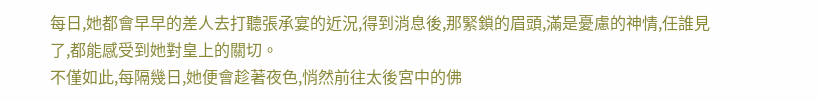每日,她都會早早的差人去打聽張承宴的近況,得到消息後,那緊鎖的眉頭,滿是憂慮的神情,任誰見了,都能感受到她對皇上的關切。
不僅如此,每隔幾日,她便會趁著夜色,悄然前往太後宮中的佛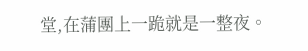堂,在蒲團上一跪就是一整夜。